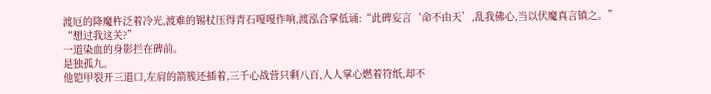渡厄的降魔杵泛着冷光,渡难的锡杖压得青石嘎嘎作响,渡泓合掌低诵:“此碑妄言‘命不由天’,乱我佛心,当以伏魔真言镇之。”
“想过我这关?”
一道染血的身影拦在碑前。
是独孤九。
他铠甲裂开三道口,左肩的箭簇还插着,三千心战营只剩八百,人人掌心燃着符纸,却不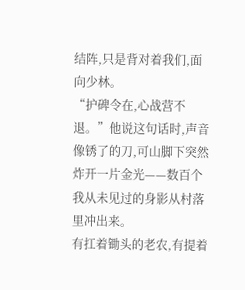结阵,只是背对着我们,面向少林。
“护碑令在,心战营不退。”他说这句话时,声音像锈了的刀,可山脚下突然炸开一片金光——数百个我从未见过的身影从村落里冲出来。
有扛着锄头的老农,有提着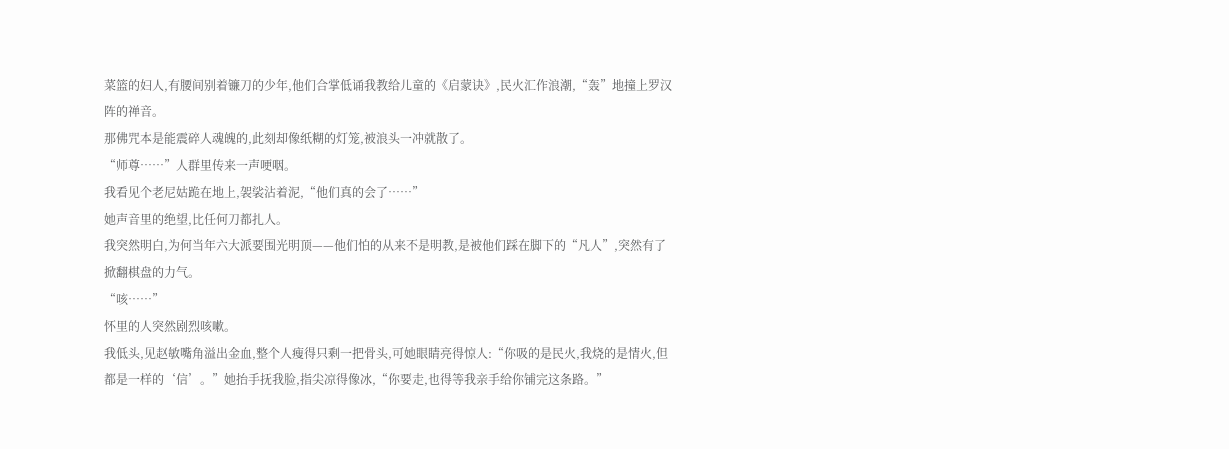菜篮的妇人,有腰间别着镰刀的少年,他们合掌低诵我教给儿童的《启蒙诀》,民火汇作浪潮,“轰”地撞上罗汉阵的禅音。
那佛咒本是能震碎人魂魄的,此刻却像纸糊的灯笼,被浪头一冲就散了。
“师尊……”人群里传来一声哽咽。
我看见个老尼姑跪在地上,袈裟沾着泥,“他们真的会了……”
她声音里的绝望,比任何刀都扎人。
我突然明白,为何当年六大派要围光明顶——他们怕的从来不是明教,是被他们踩在脚下的“凡人”,突然有了掀翻棋盘的力气。
“咳……”
怀里的人突然剧烈咳嗽。
我低头,见赵敏嘴角溢出金血,整个人瘦得只剩一把骨头,可她眼睛亮得惊人:“你吸的是民火,我烧的是情火,但都是一样的‘信’。”她抬手抚我脸,指尖凉得像冰,“你要走,也得等我亲手给你铺完这条路。”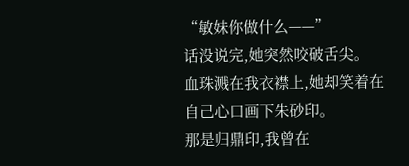“敏妹你做什么——”
话没说完,她突然咬破舌尖。
血珠溅在我衣襟上,她却笑着在自己心口画下朱砂印。
那是归鼎印,我曾在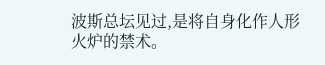波斯总坛见过,是将自身化作人形火炉的禁术。